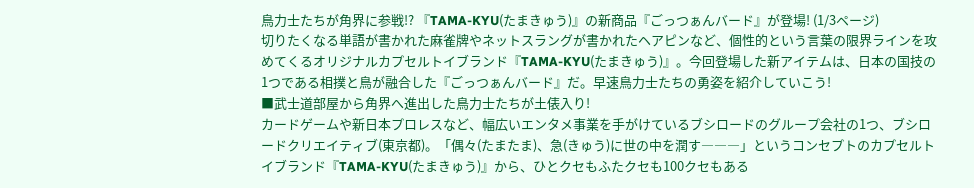鳥力士たちが角界に参戦!? 『TAMA-KYU(たまきゅう)』の新商品『ごっつぁんバード』が登場! (1/3ページ)
切りたくなる単語が書かれた麻雀牌やネットスラングが書かれたヘアピンなど、個性的という言葉の限界ラインを攻めてくるオリジナルカプセルトイブランド『TAMA-KYU(たまきゅう)』。今回登場した新アイテムは、日本の国技の1つである相撲と鳥が融合した『ごっつぁんバード』だ。早速鳥力士たちの勇姿を紹介していこう!
■武士道部屋から角界へ進出した鳥力士たちが土俵入り!
カードゲームや新日本プロレスなど、幅広いエンタメ事業を手がけているブシロードのグループ会社の1つ、ブシロードクリエイティブ(東京都)。「偶々(たまたま)、急(きゅう)に世の中を潤す―――」というコンセプトのカプセルトイブランド『TAMA-KYU(たまきゅう)』から、ひとクセもふたクセも100クセもある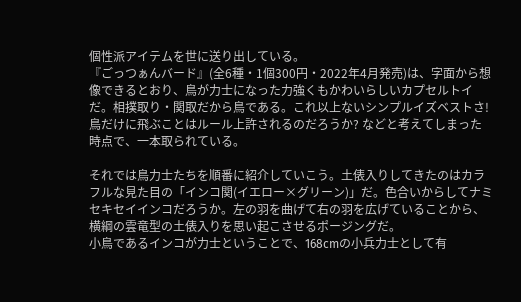個性派アイテムを世に送り出している。
『ごっつぁんバード』(全6種・1個300円・2022年4月発売)は、字面から想像できるとおり、鳥が力士になった力強くもかわいらしいカプセルトイだ。相撲取り・関取だから鳥である。これ以上ないシンプルイズベストさ! 鳥だけに飛ぶことはルール上許されるのだろうか? などと考えてしまった時点で、一本取られている。

それでは鳥力士たちを順番に紹介していこう。土俵入りしてきたのはカラフルな見た目の「インコ関(イエロー×グリーン)」だ。色合いからしてナミセキセイインコだろうか。左の羽を曲げて右の羽を広げていることから、横綱の雲竜型の土俵入りを思い起こさせるポージングだ。
小鳥であるインコが力士ということで、168cmの小兵力士として有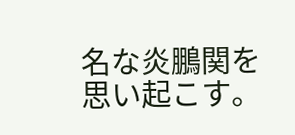名な炎鵬関を思い起こす。